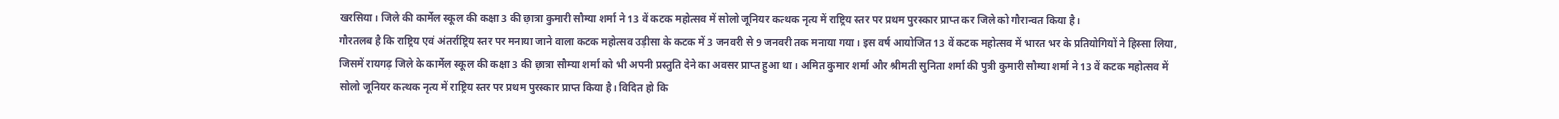खरसिया। जिले की कार्मेल स्कूल की कक्षा 3 की छ़ात्रा कुमारी सौम्या शर्मा ने 13 वें कटक महोत्सव में सोलो जूनियर कत्थक नृत्य में राष्ट्रिय स्तर पर प्रथम पुरस्कार प्राप्त कर जिले को गौरान्वत किया है।
गौरतलब है कि राष्ट्रिय एवं अंतर्राष्ट्रिय स्तर पर मनाया जाने वाला कटक महोत्सव उड़ीसा के कटक में 3 जनवरी से 9 जनवरी तक मनाया गया। इस वर्ष आयोजित 13 वें कटक महोत्सव में भारत भर के प्रतियोगियों ने हिस्सा लिया, जिसमें रायगढ़ जिले के कार्मेल स्कूल की कक्षा 3 की छ़ात्रा सौम्या शर्मा को भी अपनी प्रस्तुति देने का अवसर प्राप्त हुआ था। अमित कुमार शर्मा और श्रीमती सुनिता शर्मा की पुत्री कुमारी सौम्या शर्मा ने 13 वें कटक महोत्सव में सोलो जूनियर कत्थक नृत्य में राष्ट्रिय स्तर पर प्रथम पुरस्कार प्राप्त किया है। विदित हो कि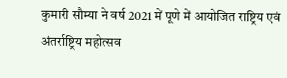कुमारी सौम्या ने वर्ष 2021 में पूणे में आयोजित राष्ट्रिय एवं अंतर्राष्ट्रिय महोत्सव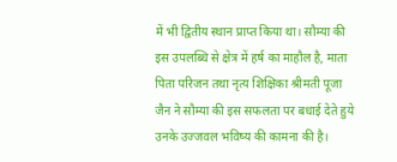में भी द्वितीय स्थान प्राप्त किया था। सौम्या की इस उपलब्धि से क्षेत्र में हर्ष का माहौल है, माता पिता परिजन तथा नृत्य शिक्षिका श्रीमती पूजा जैन ने सौम्या की इस सफलता पर बधाई देते हुये उनके उज्जवल भविष्य की कामना की है।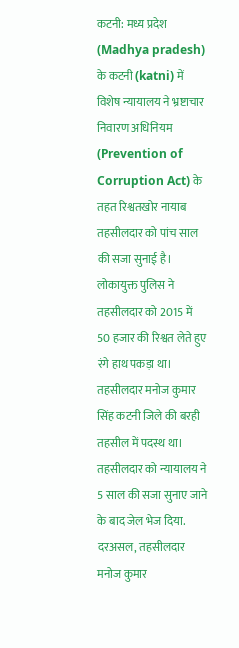कटनी: मध्य प्रदेश (Madhya pradesh) के कटनी (katni) में विशेष न्यायालय ने भ्रष्टाचार निवारण अधिनियम (Prevention of Corruption Act) के तहत रिश्वतखोर नायाब तहसीलदार को पांच साल की सजा सुनाई है। लोकायुक्त पुलिस ने तहसीलदार को 2015 में 50 हजार की रिश्वत लेते हुए रंगे हाथ पकड़ा था। तहसीलदार मनोज कुमार सिंह कटनी जिले की बरही तहसील में पदस्थ था। तहसीलदार को न्यायालय ने 5 साल की सजा सुनाए जाने के बाद जेल भेज दिया.
दरअसल, तहसीलदार मनोज कुमार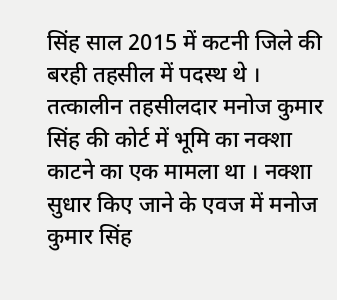सिंह साल 2015 में कटनी जिले की बरही तहसील में पदस्थ थे । तत्कालीन तहसीलदार मनोज कुमार सिंह की कोर्ट में भूमि का नक्शा काटने का एक मामला था । नक्शा सुधार किए जाने के एवज में मनोज कुमार सिंह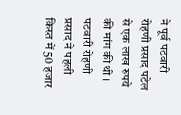ने पूर्व पटवारी रोहणी प्रसाद पटेल से एक लाख रुपये की मांग की थी । पटवारी रोहणी प्रसाद ने पहली किस्त में 50 हजार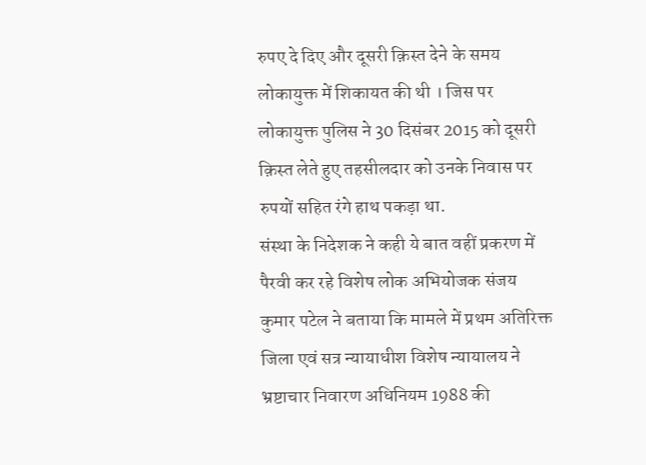रुपए दे दिए और दूसरी क़िस्त देने के समय लोकायुक्त में शिकायत की थी । जिस पर लोकायुक्त पुलिस ने 30 दिसंबर 2015 को दूसरी क़िस्त लेते हुए तहसीलदार को उनके निवास पर रुपयों सहित रंगे हाथ पकड़ा था.
संस्था के निदेशक ने कही ये बात वहीं प्रकरण में पैरवी कर रहे विशेष लोक अभियोजक संजय कुमार पटेल ने बताया कि मामले में प्रथम अतिरिक्त जिला एवं सत्र न्यायाधीश विशेष न्यायालय ने भ्रष्टाचार निवारण अधिनियम 1988 की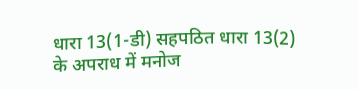धारा 13(1-डी) सहपठित धारा 13(2) के अपराध में मनोज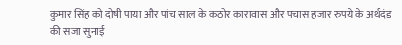कुमार सिंह को दोषी पाया और पांच साल के कठोर कारावास और पचास हजार रुपये के अर्थदंड की सजा सुनाई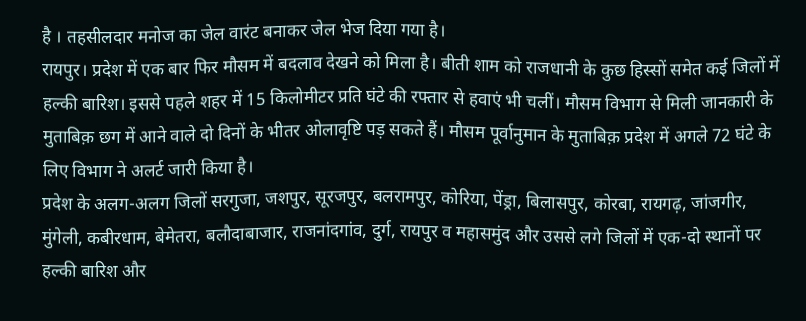है । तहसीलदार मनोज का जेल वारंट बनाकर जेल भेज दिया गया है।
रायपुर। प्रदेश में एक बार फिर मौसम में बदलाव देखने को मिला है। बीती शाम को राजधानी के कुछ हिस्सों समेत कई जिलों में हल्की बारिश। इससे पहले शहर में 15 किलोमीटर प्रति घंटे की रफ्तार से हवाएं भी चलीं। मौसम विभाग से मिली जानकारी के मुताबिक़ छग में आने वाले दो दिनों के भीतर ओलावृष्टि पड़ सकते हैं। मौसम पूर्वानुमान के मुताबिक़ प्रदेश में अगले 72 घंटे के लिए विभाग ने अलर्ट जारी किया है।
प्रदेश के अलग-अलग जिलों सरगुजा, जशपुर, सूरजपुर, बलरामपुर, कोरिया, पेंड्रा, बिलासपुर, कोरबा, रायगढ़, जांजगीर, मुंगेली, कबीरधाम, बेमेतरा, बलौदाबाजार, राजनांदगांव, दुर्ग, रायपुर व महासमुंद और उससे लगे जिलों में एक-दो स्थानों पर हल्की बारिश और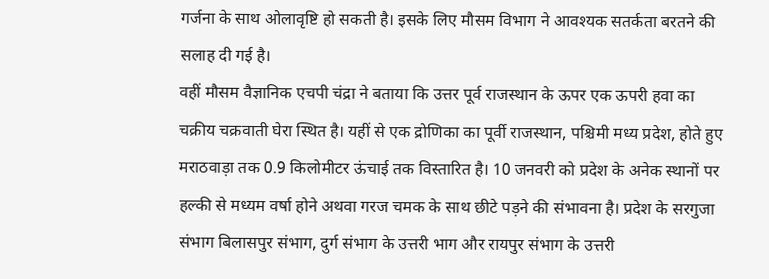गर्जना के साथ ओलावृष्टि हो सकती है। इसके लिए मौसम विभाग ने आवश्यक सतर्कता बरतने की सलाह दी गई है।
वहीं मौसम वैज्ञानिक एचपी चंद्रा ने बताया कि उत्तर पूर्व राजस्थान के ऊपर एक ऊपरी हवा का चक्रीय चक्रवाती घेरा स्थित है। यहीं से एक द्रोणिका का पूर्वी राजस्थान, पश्चिमी मध्य प्रदेश, होते हुए मराठवाड़ा तक 0.9 किलोमीटर ऊंचाई तक विस्तारित है। 10 जनवरी को प्रदेश के अनेक स्थानों पर हल्की से मध्यम वर्षा होने अथवा गरज चमक के साथ छीटे पड़ने की संभावना है। प्रदेश के सरगुजा संभाग बिलासपुर संभाग, दुर्ग संभाग के उत्तरी भाग और रायपुर संभाग के उत्तरी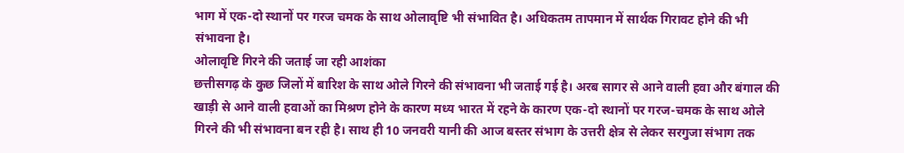भाग में एक-दो स्थानों पर गरज चमक के साथ ओलावृष्टि भी संभावित है। अधिकतम तापमान में सार्थक गिरावट होने की भी संभावना है।
ओलावृष्टि गिरने की जताई जा रही आशंका
छत्तीसगढ़ के कुछ जिलों में बारिश के साथ ओले गिरने की संभावना भी जताई गई है। अरब सागर से आने वाली हवा और बंगाल की खाड़ी से आने वाली हवाओं का मिश्रण होने के कारण मध्य भारत में रहने के कारण एक-दो स्थानों पर गरज-चमक के साथ ओले गिरने की भी संभावना बन रही है। साथ ही 10 जनवरी यानी की आज बस्तर संभाग के उत्तरी क्षेत्र से लेकर सरगुजा संभाग तक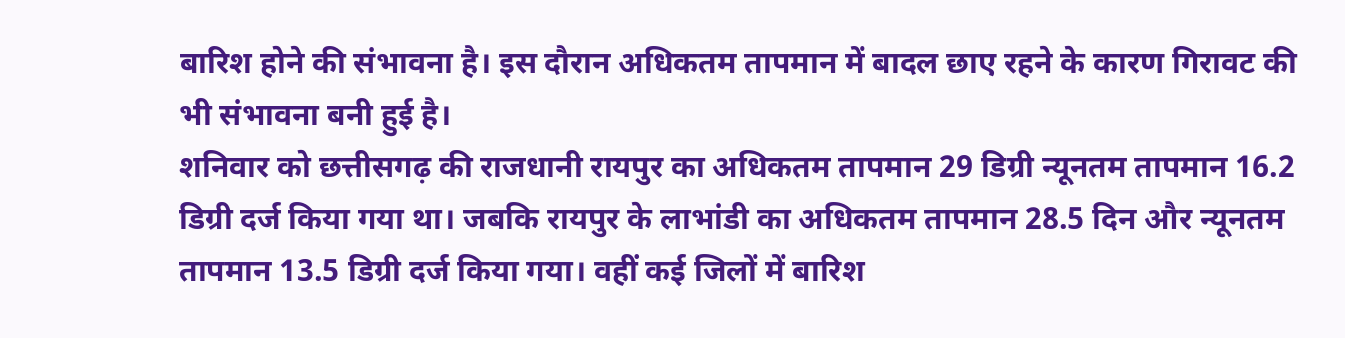बारिश होने की संभावना है। इस दौरान अधिकतम तापमान में बादल छाए रहने के कारण गिरावट की भी संभावना बनी हुई है।
शनिवार को छत्तीसगढ़ की राजधानी रायपुर का अधिकतम तापमान 29 डिग्री न्यूनतम तापमान 16.2 डिग्री दर्ज किया गया था। जबकि रायपुर के लाभांडी का अधिकतम तापमान 28.5 दिन और न्यूनतम तापमान 13.5 डिग्री दर्ज किया गया। वहीं कई जिलों में बारिश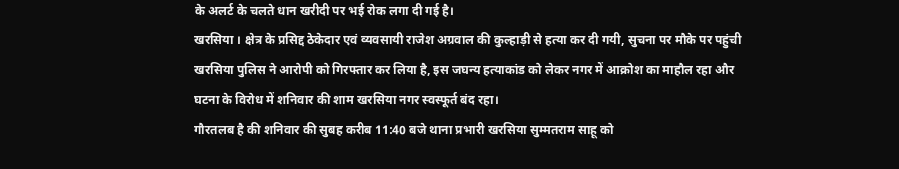के अलर्ट के चलते धान खरीदी पर भई रोक लगा दी गई है।
खरसिया । क्षेत्र के प्रसिद्द ठेकेदार एवं व्यवसायी राजेश अग्रवाल की कुल्हाड़ी से हत्या कर दी गयी, सुचना पर मौके पर पहुंची खरसिया पुलिस ने आरोपी को गिरफ्तार कर लिया है, इस जघन्य हत्याकांड को लेकर नगर में आक्रोश का माहौल रहा और घटना के विरोध में शनिवार की शाम खरसिया नगर स्वस्फूर्त बंद रहा।
गौरतलब है की शनिवार की सुबह करीब 11:40 बजे थाना प्रभारी खरसिया सुम्मतराम साहू को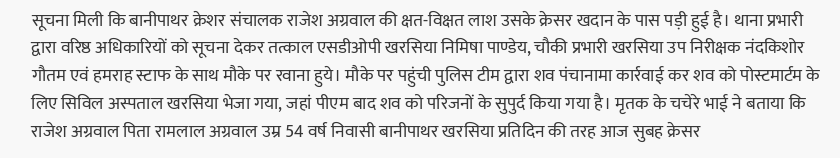सूचना मिली कि बानीपाथर क्रेशर संचालक राजेश अग्रवाल की क्षत-विक्षत लाश उसके क्रेसर खदान के पास पड़ी हुई है। थाना प्रभारी द्वारा वरिष्ठ अधिकारियों को सूचना देकर तत्काल एसडीओपी खरसिया निमिषा पाण्डेय, चौकी प्रभारी खरसिया उप निरीक्षक नंदकिशोर गौतम एवं हमराह स्टाफ के साथ मौके पर रवाना हुये। मौके पर पहुंची पुलिस टीम द्वारा शव पंचानामा कार्रवाई कर शव को पोस्टमार्टम के लिए सिविल अस्पताल खरसिया भेजा गया, जहां पीएम बाद शव को परिजनों के सुपुर्द किया गया है। मृतक के चचेरे भाई ने बताया कि राजेश अग्रवाल पिता रामलाल अग्रवाल उम्र 54 वर्ष निवासी बानीपाथर खरसिया प्रतिदिन की तरह आज सुबह क्रेसर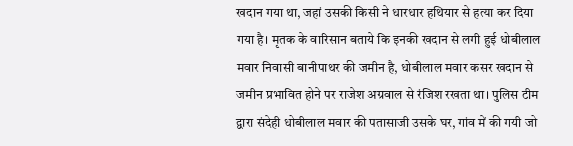खदान गया था, जहां उसकी किसी ने धारधार हथियार से हत्या कर दिया गया है। मृतक के वारिसान बताये कि इनकी खदान से लगी हुई धोबीलाल मवार निवासी बानीपाथर की जमीन है, धोबीलाल मवार कसर खदान से जमीन प्रभावित होने पर राजेश अग्रवाल से रंजिश रखता था। पुलिस टीम द्वारा संदेही धोबीलाल मवार की पतासाजी उसके घर, गांव में की गयी जो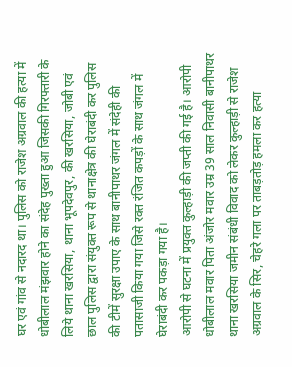घर एवं गांव से नदारद था। पुलिस को राजेश अग्रवाल की हत्या में धोबीलाल मंझवार होने का संदेह पुख्ता हुआ जिसकी गिरफ्तारी के लिये थाना खरसिया, थाना भूपदेवपुर, की खरसिया, जोबी एवं छाल पुलिस द्वारा संयुक्त रूप से थानाक्षेत्र की घेराबंदी कर पुलिस की टीमें सुरक्षा उपाए के साथ बानीपाथर जंगल में संदेही की पतासाजी किया गया जिसे रक्त रंजित कपड़ों के साथ जंगल में घेराबंदी कर पकड़ा गया है।
आरोपी से घटना में प्रयुक्त कुल्हाड़ी की जप्ती की गई है। आरोपी धोबीलाल मवार पिता अंजोर मवार उम्र 39 साल निवासी बानीपाथर थाना खरसिया जमीन संबंधी विवाद को लेकर कुल्हाड़ी से राजेश अग्रवाल के सिर, चेहरे गला पर ताबड़तोड़ हमला कर हत्या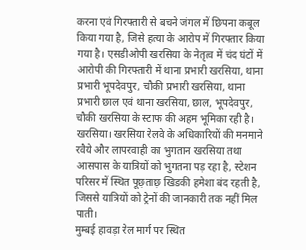करना एवं गिरफ्तारी से बचने जंगल में छिपना कबूल किया गया है, जिसे हत्या के आरोप में गिरफ्तार किया गया है। एसडीओपी खरसिया के नेतृत्व में चंद घंटों में आरोपी की गिरफ्तारी में थाना प्रभारी खरसिया, थाना प्रभारी भूपदेवपुर, चौकी प्रभारी खरसिया, थाना प्रभारी छाल एवं थाना खरसिया, छाल, भूपदेवपुर, चौकी खरसिया के स्टाफ की अहम भूमिका रही है।
खरसिया। खरसिया रेलवे के अधिकारियों की मनमाने रवैये और लापरवाही का भुगतान खरसिया तथा आसपास के यात्रियों को भुगतना पड़ रहा है, स्टेशन परिसर में स्थित पूछ़ताछ़ खिडकी हमेशा बंद रहती है, जिससे यात्रियों को ट्रेनों की जानकारी तक नहीं मिल पाती।
मुम्बई हावड़ा रेल मार्ग पर स्थित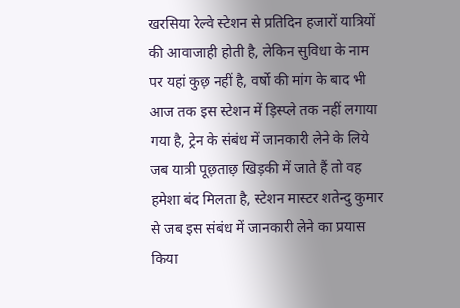खरसिया रेल्वे स्टेशन से प्रतिदिन हजारों यात्रियों की आवाजाही होती है, लेकिन सुविधा के नाम पर यहां कुछ़ नहीं है, वर्षो की मांग के बाद भी आज तक इस स्टेशन में ड़िस्प्ले तक नहीं लगाया गया है, ट्रेन के संबंध में जानकारी लेने के लिये जब यात्री पूछ़ताछ़ खिड़की में जाते हैं तो वह हमेशा बंद मिलता है, स्टेशन मास्टर शतेन्दु कुमार से जब इस संबंध में जानकारी लेने का प्रयास किया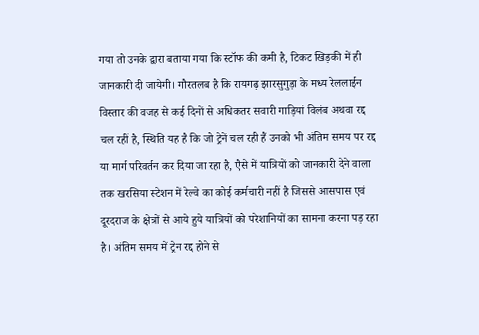गया तो उनके द्वारा बताया गया कि स्टॉफ की कमी है, टिकट खिड़की में ही जानकारी दी जायेगी। गौरतलब है कि रायगढ़ झारसुगुड़ा के मध्य रेललाईन विस्तार की वजह से कई दिनों से अधिकतर सवारी गाड़ियां विलंब अथवा रद्द चल रहीं है, स्थिति यह है कि जो ट्रेनें चल रही हैं उनको भी अंतिम समय पर रद्द या मार्ग परिवर्तन कर दिया जा रहा है, एैसे में यात्रियों को जानकारी देने वाला तक खरसिया स्टेशन में रेल्वे का कोई कर्मचारी नहीं है जिससे आसपास एवं दूरदराज के क्षेत्रों से आये हुये यात्रियों को परेशानियों का सामना करना पड़ रहा है। अंतिम समय में ट्रेन रद्द होने से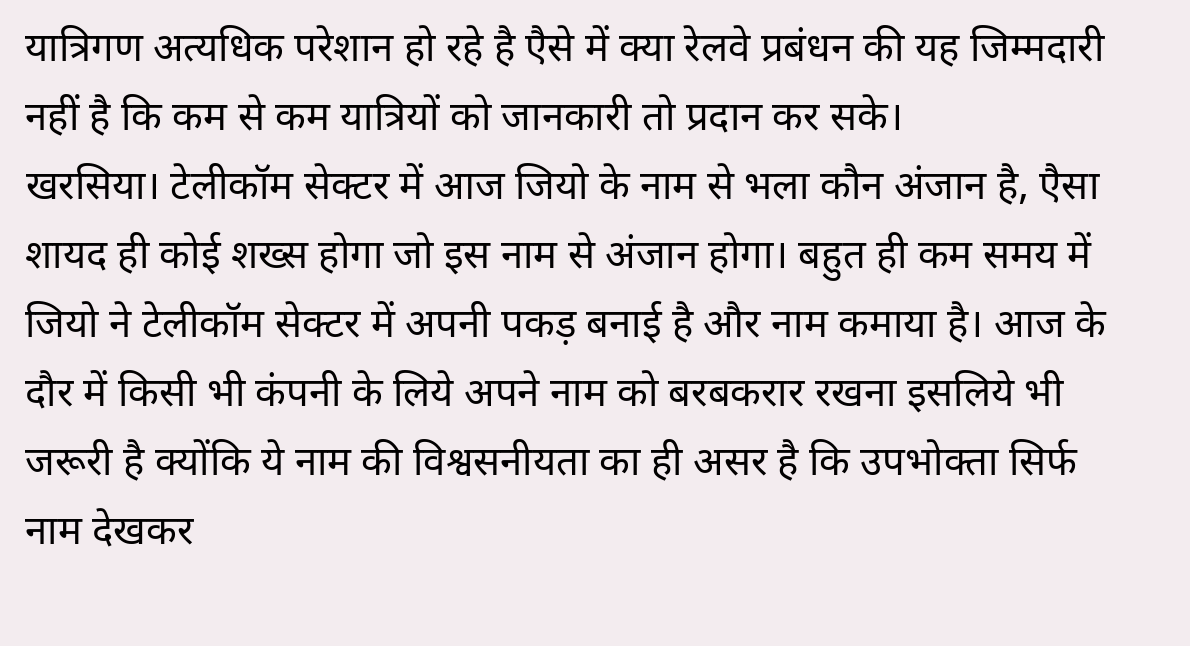यात्रिगण अत्यधिक परेशान हो रहे है एैसे में क्या रेलवे प्रबंधन की यह जिम्मदारी नहीं है कि कम से कम यात्रियों को जानकारी तो प्रदान कर सके।
खरसिया। टेलीकॉम सेक्टर में आज जियो के नाम से भला कौन अंजान है, एैसा शायद ही कोई शख्स होगा जो इस नाम से अंजान होगा। बहुत ही कम समय में जियो ने टेलीकॉम सेक्टर में अपनी पकड़ बनाई है और नाम कमाया है। आज के दौर में किसी भी कंपनी के लिये अपने नाम को बरबकरार रखना इसलिये भी जरूरी है क्योंकि ये नाम की विश्वसनीयता का ही असर है कि उपभोक्ता सिर्फ नाम देखकर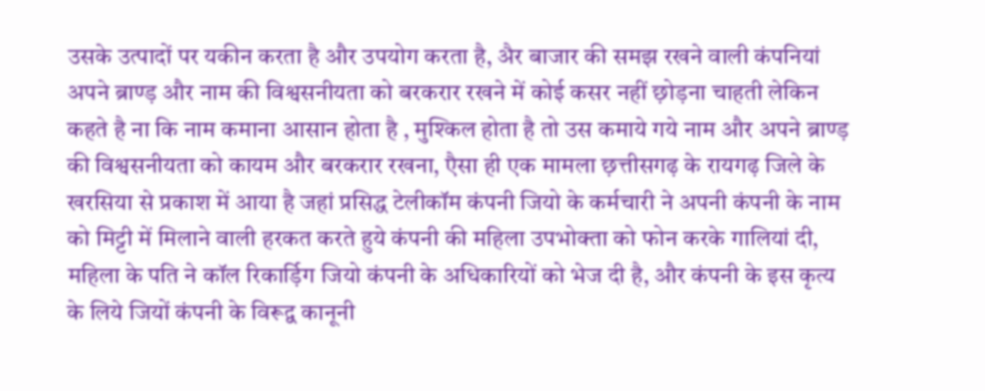उसके उत्पादों पर यकीन करता है और उपयोग करता है, अैर बाजार की समझ रखने वाली कंपनियां अपने ब्राण्ड़ और नाम की विश्वसनीयता को बरकरार रखने में कोई कसर नहीं छ़ोड़ना चाहती लेकिन कहते है ना कि नाम कमाना आसान होता है , मुश्किल होता है तो उस कमाये गये नाम और अपने ब्राण्ड़ की विश्वसनीयता को कायम और बरकरार रखना, एैसा ही एक मामला छ़त्तीसगढ़ के रायगढ़ जिले के खरसिया से प्रकाश में आया है जहां प्रसिद्ध टेलीकॉम कंपनी जियो के कर्मचारी ने अपनी कंपनी के नाम को मिट्टी में मिलाने वाली हरकत करते हुये कंपनी की महिला उपभोक्ता को फोन करके गालियां दी, महिला के पति ने कॉल रिकार्ड़िग जियो कंपनी के अधिकारियों को भेज दी है, और कंपनी के इस कृत्य के लिये जियों कंपनी के विरूद्व कानूनी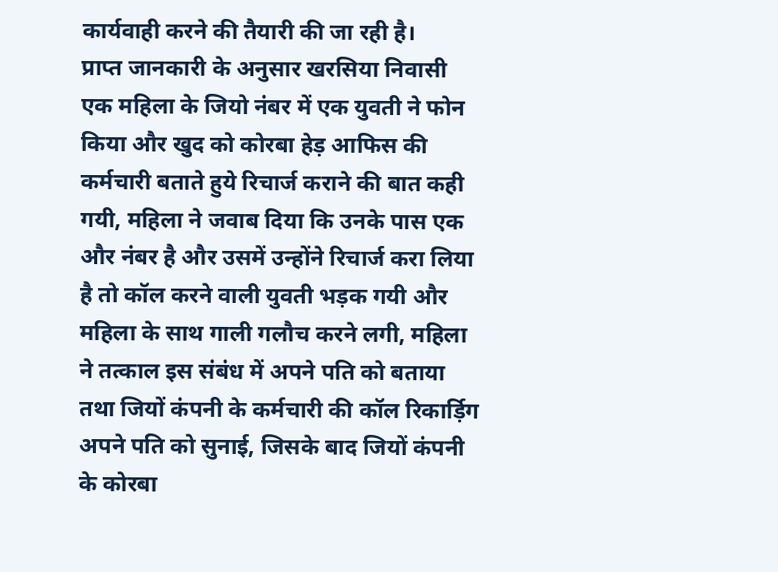कार्यवाही करने की तैयारी की जा रही है।
प्राप्त जानकारी के अनुसार खरसिया निवासी एक महिला के जियो नंबर में एक युवती ने फोन किया और खुद को कोरबा हेड़ आफिस की कर्मचारी बताते हुये रिचार्ज कराने की बात कही गयी, महिला ने जवाब दिया कि उनके पास एक और नंबर है और उसमें उन्होंने रिचार्ज करा लिया है तो कॉल करने वाली युवती भड़क गयी और महिला के साथ गाली गलौच करने लगी, महिला ने तत्काल इस संबंध में अपने पति को बताया तथा जियों कंपनी के कर्मचारी की कॉल रिकार्ड़िग अपने पति को सुनाई, जिसके बाद जियों कंपनी के कोरबा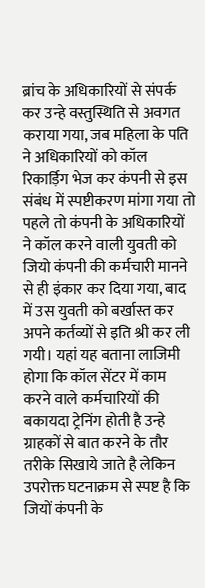ब्रांच के अधिकारियों से संपर्क कर उन्हे वस्तुस्थिति से अवगत कराया गया, जब महिला के पति ने अधिकारियों को कॉल रिकार्ड़िग भेज कर कंपनी से इस संबंध में स्पष्टीकरण मांगा गया तो पहले तो कंपनी के अधिकारियों ने कॉल करने वाली युवती को जियो कंपनी की कर्मचारी मानने से ही इंकार कर दिया गया, बाद में उस युवती को बर्खास्त कर अपने कर्तव्यों से इति श्री कर ली गयी। यहां यह बताना लाजिमी होगा कि कॉल सेंटर में काम करने वाले कर्मचारियों की बकायदा ट्रेनिंग होती है उन्हे ग्राहकों से बात करने के तौर तरीके सिखाये जाते है लेकिन उपरोक्त घटनाक्रम से स्पष्ट है कि जियों कंपनी के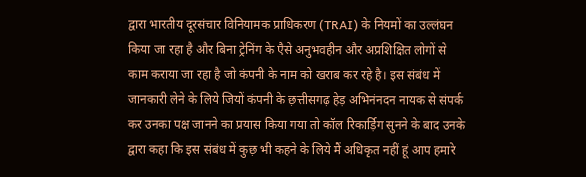द्वारा भारतीय दूरसंचार विनियामक प्राधिकरण (TRAI) के नियमों का उल्लंघन किया जा रहा है और बिना ट्रेनिंग के एैसे अनुभवहीन और अप्रशिक्षित लोगों से काम कराया जा रहा है जो कंपनी के नाम को खराब कर रहे है। इस संबंध में जानकारी लेने के लिये जियों कंपनी के छ़त्तीसगढ़ हेड़ अभिनंनदन नायक से संपर्क कर उनका पक्ष जानने का प्रयास किया गया तो कॉल रिकार्ड़िग सुनने के बाद उनके द्वारा कहा कि इस संबंध में कुछ़ भी कहने के लिये मैं अधिकृत नहीं हूं आप हमारे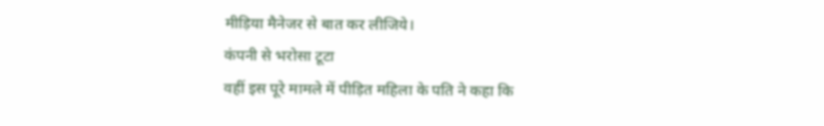मीड़िया मैनेजर से बात कर लीजिये।
कंपनी से भरोसा टूटा
वहीं इस पूरे मामले में पीड़ित महिला के पति ने कहा कि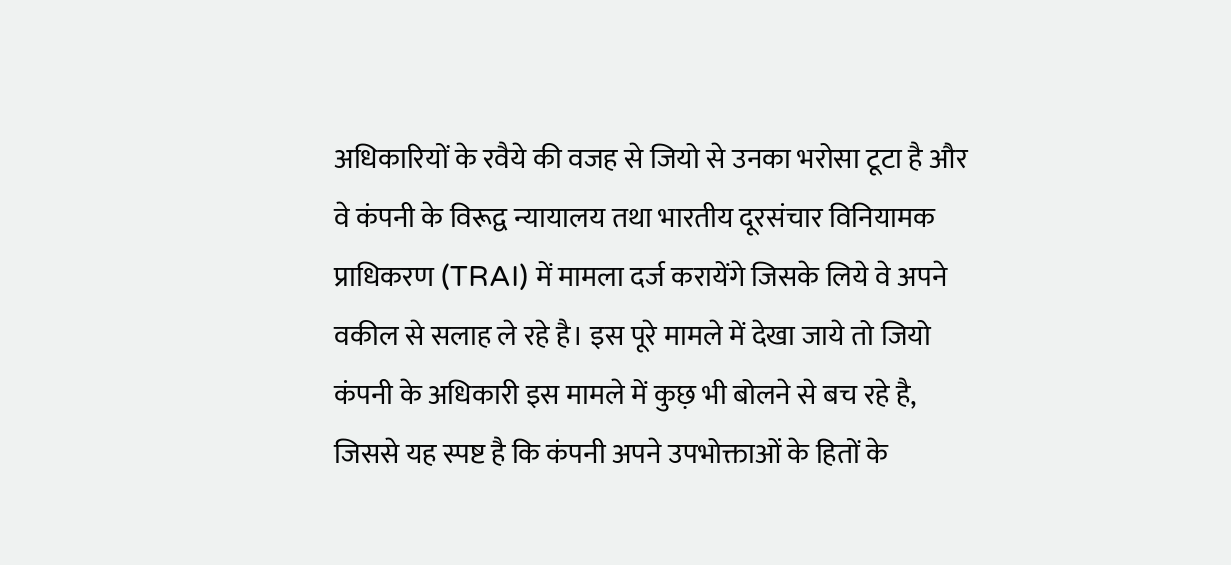अधिकारियों के रवैये की वजह से जियो से उनका भरोसा टूटा है और वे कंपनी के विरूद्व न्यायालय तथा भारतीय दूरसंचार विनियामक प्राधिकरण (TRAI) में मामला दर्ज करायेंगे जिसके लिये वे अपने वकील से सलाह ले रहे है। इस पूरे मामले में देखा जाये तो जियो कंपनी के अधिकारी इस मामले में कुछ़ भी बोलने से बच रहे है, जिससे यह स्पष्ट है कि कंपनी अपने उपभोक्ताओं के हितों के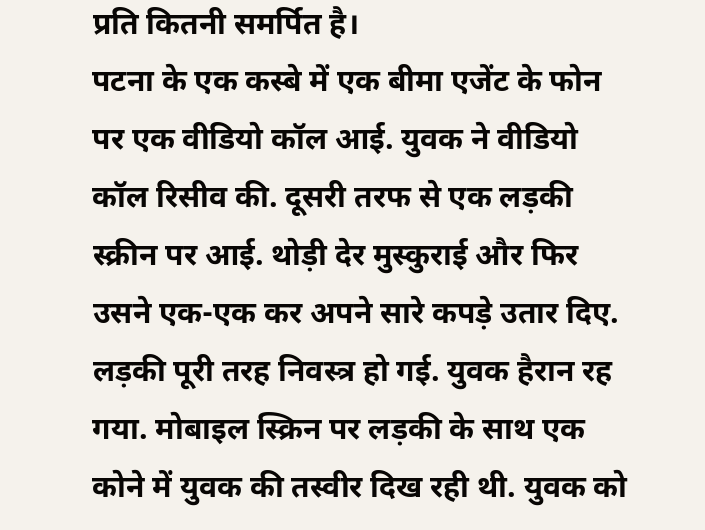प्रति कितनी समर्पित है।
पटना के एक कस्बे में एक बीमा एजेंट के फोन पर एक वीडियो कॉल आई. युवक ने वीडियो कॉल रिसीव की. दूसरी तरफ से एक लड़की स्क्रीन पर आई. थोड़ी देर मुस्कुराई और फिर उसने एक-एक कर अपने सारे कपड़े उतार दिए. लड़की पूरी तरह निवस्त्र हो गई. युवक हैरान रह गया. मोबाइल स्क्रिन पर लड़की के साथ एक कोने में युवक की तस्वीर दिख रही थी. युवक को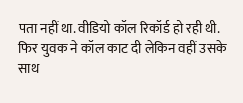पता नहीं था. वीडियो कॉल रिकॉर्ड हो रही थी. फिर युवक ने कॉल काट दी लेकिन वहीं उसके साथ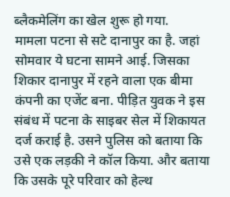ब्लैकमेलिंग का खेल शुरू हो गया.
मामला पटना से सटे दानापुर का है. जहां सोमवार ये घटना सामने आई. जिसका शिकार दानापुर में रहने वाला एक बीमा कंपनी का एजेंट बना. पीड़ित युवक ने इस संबंध में पटना के साइबर सेल में शिकायत दर्ज कराई है. उसने पुलिस को बताया कि उसे एक लड़की ने कॉल किया. और बताया कि उसके पूरे परिवार को हेल्थ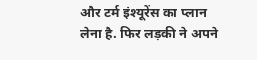और टर्म इंश्यूरेंस का प्लान लेना है. फिर लड़की ने अपने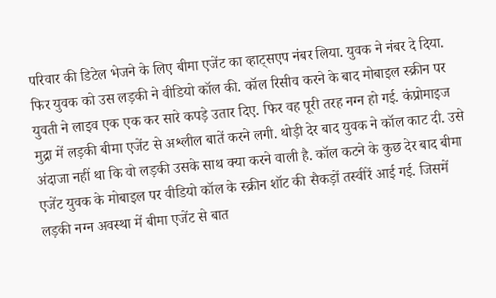परिवार की डिटेल भेजने के लिए बीमा एजेंट का व्हाट्सएप नंबर लिया. युवक ने नंबर दे दिया. फिर युवक को उस लड़की ने वीडियो कॉल की. कॉल रिसीव करने के बाद मोबाइल स्क्रीन पर युवती ने लाइव एक एक कर सारे कपड़े उतार दिए. फिर वह पूरी तरह नग्न हो गई. कंप्रोमाइज मुद्रा में लड़की बीमा एजेंट से अश्लील बातें करने लगी. थोड़ी देर बाद युवक ने कॉल काट दी. उसे अंदाजा नहीं था कि वो लड़की उसके साथ क्या करने वाली है. कॉल कटने के कुछ देर बाद बीमा एजेंट युवक के मोबाइल पर वीडियो कॉल के स्क्रीन शॉट की सैकड़ों तस्वीरें आई गई. जिसमें लड़की नग्न अवस्था में बीमा एजेंट से बात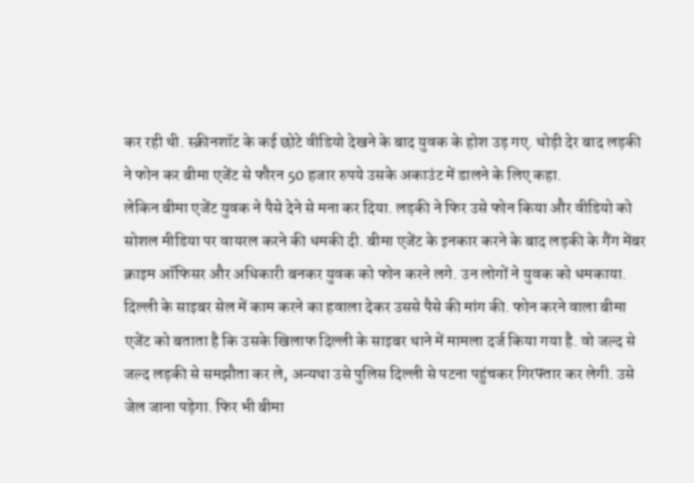कर रही थी. स्क्रीनशॉट के कई छोटे वीडियो देखने के बाद युवक के होश उड़ गए. थोड़ी देर बाद लड़की ने फोन कर बीमा एजेंट से फौरन 50 हजार रुपये उसके अकाउंट में डालने के लिए कहा.
लेकिन बीमा एजेंट युवक ने पैसे देने से मना कर दिया. लड़की ने फिर उसे फोन किया और वीडियो को सोशल मीडिया पर वायरल करने की धमकी दी. बीमा एजेंट के इनकार करने के बाद लड़की के गैंग मेंबर क्राइम ऑफिसर और अधिकारी बनकर युवक को फोन करने लगे. उन लोगों ने युवक को धमकाया. दिल्ली के साइबर सेल में काम करने का हवाला देकर उससे पैसे की मांग की. फोन करने वाला बीमा एजेंट को बताता है कि उसके खिलाफ दिल्ली के साइबर थाने में मामला दर्ज किया गया है. वो जल्द से जल्द लड़की से समझौता कर ले, अन्यथा उसे पुलिस दिल्ली से पटना पहुंचकर गिरफ्तार कर लेगी. उसे जेल जाना पड़ेगा. फिर भी बीमा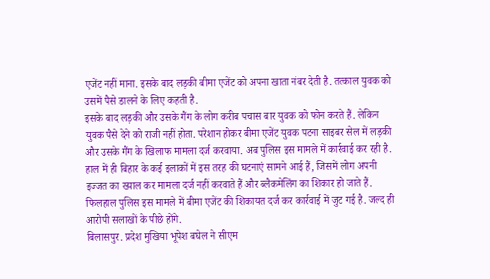एजेंट नहीं माना. इसके बाद लड़की बीमा एजेंट को अपना खाता नंबर देती है. तत्काल युवक को उसमें पैसे डालने के लिए कहती है.
इसके बाद लड़की और उसके गैंग के लोग करीब पचास बार युवक को फोन करते हैं. लेकिन युवक पैसे देने को राजी नहीं होता. परेशान होकर बीमा एजेंट युवक पटना साइबर सेल में लड़की और उसके गैंग के खिलाफ मामला दर्ज करवाया. अब पुलिस इस मामले में कार्रवाई कर रही है. हाल में ही बिहार के कई इलाकों में इस तरह की घटनाएं सामने आई हैं, जिसमें लोग अपनी इज्जत का ख्याल कर मामला दर्ज नहीं करवाते हैं और ब्लैकमेलिंग का शिकार हो जाते हैं. फिलहाल पुलिस इस मामले में बीमा एजेंट की शिकायत दर्ज कर कार्रवाई में जुट गई है. जल्द ही आरोपी सलाखों के पीछे होंगे.
बिलासपुर. प्रदेश मुखिया भूपेश बघेल ने सीएम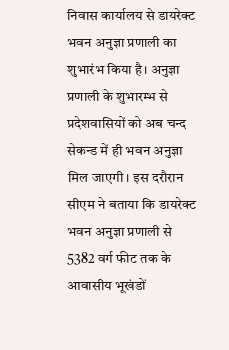निवास कार्यालय से डायरेक्ट भवन अनुज्ञा प्रणाली का शुभारंभ किया है। अनुज्ञा प्रणाली के शुभारम्भ से प्रदेशवासियों को अब चन्द सेकन्ड में ही भवन अनुज्ञा मिल जाएगी। इस दरौरान सीएम ने बताया कि डायरेक्ट भवन अनुज्ञा प्रणाली से 5382 वर्ग फीट तक के आवासीय भूखंडों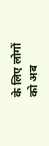के लिए लोगों को अब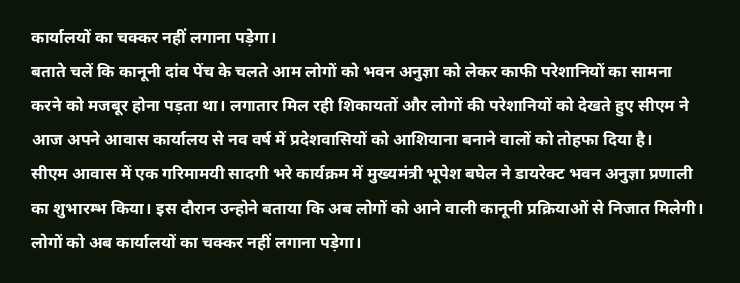कार्यालयों का चक्कर नहीं लगाना पड़ेगा।
बताते चलें कि कानूनी दांव पेंच के चलते आम लोगों को भवन अनुज्ञा को लेकर काफी परेशानियों का सामना करने को मजबूर होना पड़ता था। लगातार मिल रही शिकायतों और लोगों की परेशानियों को देखते हुए सीएम ने आज अपने आवास कार्यालय से नव वर्ष में प्रदेशवासियों को आशियाना बनाने वालों को तोहफा दिया है।
सीएम आवास में एक गरिमामयी सादगी भरे कार्यक्रम में मुख्यमंत्री भूपेश बघेल ने डायरेक्ट भवन अनुज्ञा प्रणाली का शुभारम्भ किया। इस दौरान उन्होने बताया कि अब लोगों को आने वाली कानूनी प्रक्रियाओं से निजात मिलेगी। लोगों को अब कार्यालयों का चक्कर नहीं लगाना पड़ेगा।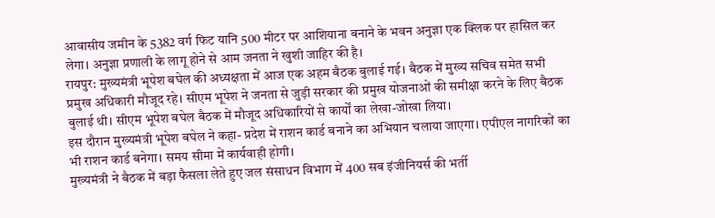आवासीय जमीन के 5382 वर्ग फिट यानि 500 मीटर पर आशियाना बनाने के भवन अनुज्ञा एक क्लिक पर हासिल कर लेगा। अनुज्ञा प्रणाली के लागू होने से आम जनता ने खुशी जाहिर की है।
रायपुर: मुख्यमंत्री भूपेश बघेल की अध्यक्षता में आज एक अहम बैठक बुलाई गई। बैठक में मुख्य सचिव समेत सभी प्रमुख अधिकारी मौजूद रहे। सीएम भूपेश ने जनता से जुड़ी सरकार की प्रमुख योजनाओं की समीक्षा करने के लिए बैठक बुलाई थी। सीएम भूपेश बघेल बैठक में मौजूद अधिकारियों से कार्यों का लेखा-जोखा लिया।
इस दौरान मुख्यमंत्री भूपेश बघेल ने कहा- प्रदेश में राशन कार्ड बनाने का अभियान चलाया जाएगा। एपीएल नागरिकों का भी राशन कार्ड बनेगा। समय सीमा में कार्यवाही होगी।
मुख्यमंत्री ने बैठक में बड़ा फैसला लेते हुए जल संसाधन विभाग में 400 सब इंजीनियर्स की भर्ती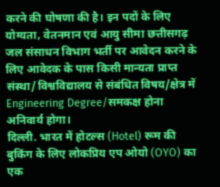करने की घोषणा की है। इन पदों के लिए योग्यता, वेतनमान एवं आयु सीमा छत्तीसगढ़ जल संसाधन विभाग भर्ती पर आवेदन करने के लिए आवेदक के पास किसी मान्यता प्राप्त संस्था/विश्वविद्यालय से संबंधित विषय/क्षेत्र में Engineering Degree/समकक्ष होना अनिवार्य होगा।
दिल्ली. भारत में होटल्स (Hotel) रूम की बुकिंग के लिए लोकप्रिय एप ओयो (OYO) का एक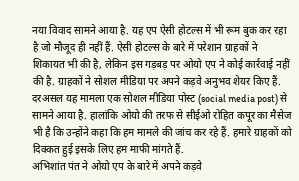नया विवाद सामने आया है. यह एप ऐसी होटल्स में भी रूम बुक कर रहा है जो मौजूद ही नहीं हैं. ऐसी होटल्स के बारे में परेशान ग्राहकों ने शिकायत भी की है, लेकिन इस गड़बड़ पर ओयो एप ने कोई कार्रवाई नहीं की है. ग्राहकों ने सोशल मीडिया पर अपने कड़वे अनुभव शेयर किए हैं. दरअसल यह मामला एक सोशल मीडिया पोस्ट (social media post) से सामने आया है. हालांकि ओयो की तरफ से सीईओ रोहित कपूर का मैसेज भी है कि उन्होंने कहा कि हम मामले की जांच कर रहे हैं. हमारे ग्राहकों को दिक्कत हुई इसके लिए हम माफी मांगते हैं.
अभिशांत पंत ने ओयो एप के बारे में अपने कड़वे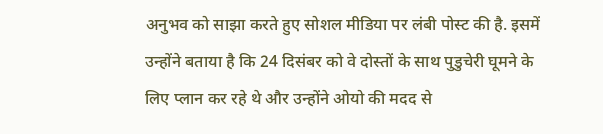अनुभव को साझा करते हुए सोशल मीडिया पर लंबी पोस्ट की है. इसमें उन्होंने बताया है कि 24 दिसंबर को वे दोस्तों के साथ पुडुचेरी घूमने के लिए प्लान कर रहे थे और उन्होंने ओयो की मदद से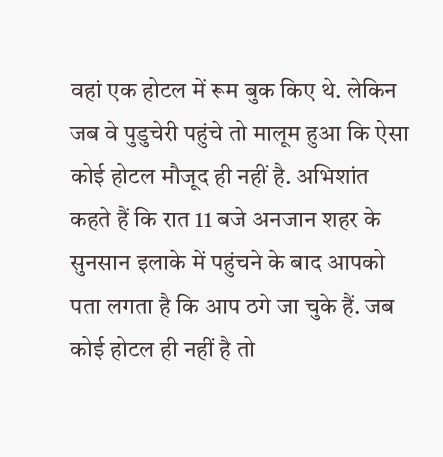वहां एक होटल में रूम बुक किए थे. लेकिन जब वे पुडुचेरी पहुंचे तो मालूम हुआ कि ऐसा कोई होटल मौजूद ही नहीं है. अभिशांत कहते हैं कि रात 11 बजे अनजान शहर के सुनसान इलाके में पहुंचने के बाद आपको पता लगता है कि आप ठगे जा चुके हैं. जब कोई होटल ही नहीं है तो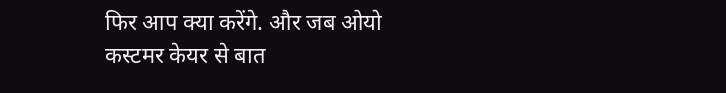फिर आप क्या करेंगे. और जब ओयो कस्टमर केयर से बात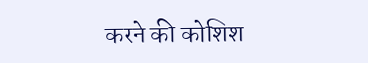करने की कोशिश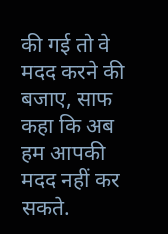की गई तो वे मदद करने की बजाए, साफ कहा कि अब हम आपकी मदद नहीं कर सकते.